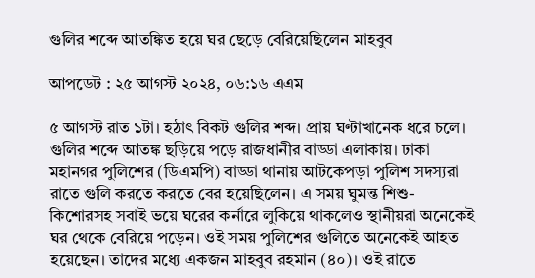গুলির শব্দে আতঙ্কিত হয়ে ঘর ছেড়ে বেরিয়েছিলেন মাহবুব

আপডেট : ২৫ আগস্ট ২০২৪, ০৬:১৬ এএম

৫ আগস্ট রাত ১টা। হঠাৎ বিকট গুলির শব্দ। প্রায় ঘণ্টাখানেক ধরে চলে। গুলির শব্দে আতঙ্ক ছড়িয়ে পড়ে রাজধানীর বাড্ডা এলাকায়। ঢাকা মহানগর পুলিশের (ডিএমপি) বাড্ডা থানায় আটকেপড়া পুলিশ সদস্যরা রাতে গুলি করতে করতে বের হয়েছিলেন। এ সময় ঘুমন্ত শিশু-কিশোরসহ সবাই ভয়ে ঘরের কর্নারে লুকিয়ে থাকলেও স্থানীয়রা অনেকেই ঘর থেকে বেরিয়ে পড়েন। ওই সময় পুলিশের গুলিতে অনেকেই আহত হয়েছেন। তাদের মধ্যে একজন মাহবুব রহমান (৪০)। ওই রাতে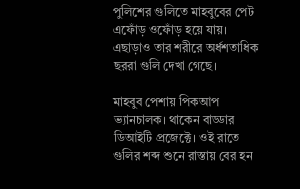পুলিশের গুলিতে মাহবুবের পেট এফোঁড় ওফোঁড় হয়ে যায়। এছাড়াও তার শরীরে অর্ধশতাধিক ছররা গুলি দেখা গেছে।

মাহবুব পেশায় পিকআপ ভ্যানচালক। থাকেন বাড্ডার ডিআইটি প্রজেক্টে। ওই রাতে গুলির শব্দ শুনে রাস্তায় বের হন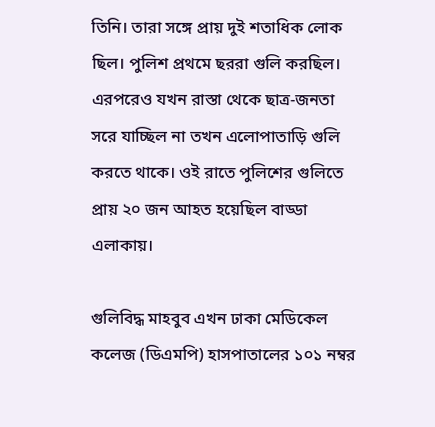তিনি। তারা সঙ্গে প্রায় দুই শতাধিক লোক ছিল। পুলিশ প্রথমে ছররা গুলি করছিল। এরপরেও যখন রাস্তা থেকে ছাত্র-জনতা সরে যাচ্ছিল না তখন এলোপাতাড়ি গুলি করতে থাকে। ওই রাতে পুলিশের গুলিতে প্রায় ২০ জন আহত হয়েছিল বাড্ডা এলাকায়।

গুলিবিদ্ধ মাহবুব এখন ঢাকা মেডিকেল কলেজ (ডিএমপি) হাসপাতালের ১০১ নম্বর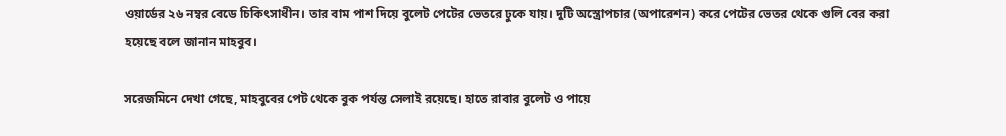ওয়ার্ডের ২৬ নম্বর বেডে চিকিৎসাধীন। তার বাম পাশ দিয়ে বুলেট পেটের ভেতরে ঢুকে যায়। দুটি অস্ত্রোপচার (অপারেশন) করে পেটের ভেতর থেকে গুলি বের করা হয়েছে বলে জানান মাহবুব।

সরেজমিনে দেখা গেছে, মাহবুবের পেট থেকে বুক পর্যন্ত সেলাই রয়েছে। হাতে রাবার বুলেট ও পায়ে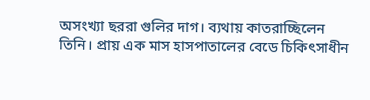অসংখ্যা ছররা গুলির দাগ। ব্যথায় কাতরাচ্ছিলেন তিনি। প্রায় এক মাস হাসপাতালের বেডে চিকিৎসাধীন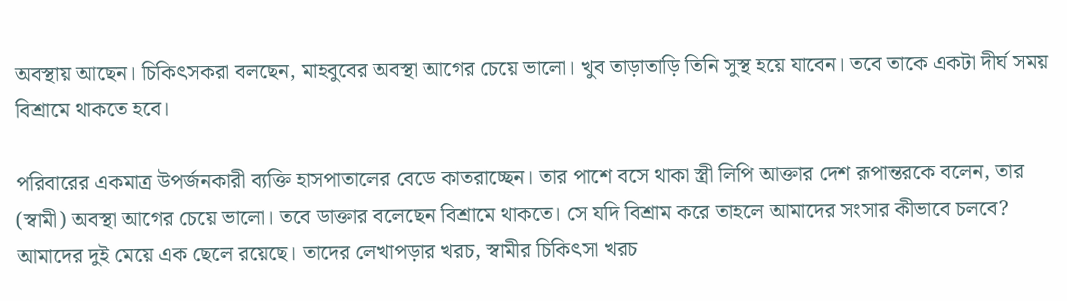অবস্থায় আছেন। চিকিৎসকরা বলছেন, মাহবুবের অবস্থা আগের চেয়ে ভালো। খুব তাড়াতাড়ি তিনি সুস্থ হয়ে যাবেন। তবে তাকে একটা দীর্ঘ সময় বিশ্রামে থাকতে হবে।

পরিবারের একমাত্র উপর্জনকারী ব্যক্তি হাসপাতালের বেডে কাতরাচ্ছেন। তার পাশে বসে থাকা স্ত্রী লিপি আক্তার দেশ রূপান্তরকে বলেন, তার (স্বামী) অবস্থা আগের চেয়ে ভালো। তবে ডাক্তার বলেছেন বিশ্রামে থাকতে। সে যদি বিশ্রাম করে তাহলে আমাদের সংসার কীভাবে চলবে? আমাদের দুই মেয়ে এক ছেলে রয়েছে। তাদের লেখাপড়ার খরচ, স্বামীর চিকিৎসা খরচ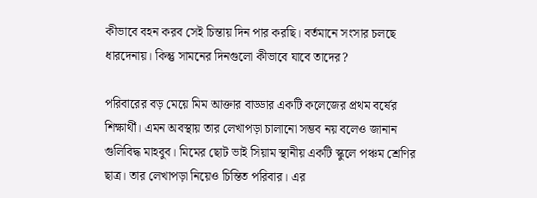কীভাবে বহন করব সেই চিন্তায় দিন পার করছি। বর্তমানে সংসার চলছে ধারদেনায়। কিন্তু সামনের দিনগুলো কীভাবে যাবে তাদের?

পরিবারের বড় মেয়ে মিম আক্তার বাড্ডার একটি কলেজের প্রথম বর্ষের শিক্ষার্থী। এমন অবস্থায় তার লেখাপড়া চালানো সম্ভব নয় বলেও জানান গুলিবিদ্ধ মাহবুব। মিমের ছোট ভাই সিয়াম স্থানীয় একটি স্কুলে পঞ্চম শ্রেণির ছাত্র। তার লেখাপড়া নিয়েও চিন্তিত পরিবার। এর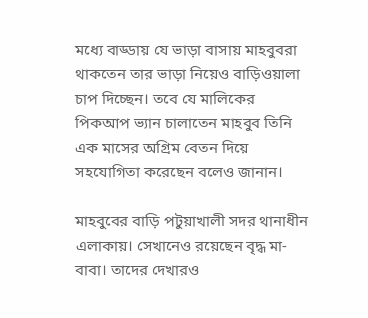মধ্যে বাড্ডায় যে ভাড়া বাসায় মাহবুবরা থাকতেন তার ভাড়া নিয়েও বাড়িওয়ালা চাপ দিচ্ছেন। তবে যে মালিকের পিকআপ ভ্যান চালাতেন মাহবুব তিনি এক মাসের অগ্রিম বেতন দিয়ে সহযোগিতা করেছেন বলেও জানান।

মাহবুবের বাড়ি পটুয়াখালী সদর থানাধীন এলাকায়। সেখানেও রয়েছেন বৃদ্ধ মা-বাবা। তাদের দেখারও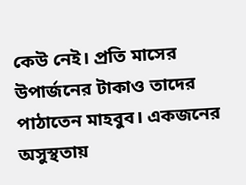কেউ নেই। প্রতি মাসের উপার্জনের টাকাও তাদের পাঠাতেন মাহবুব। একজনের অসুস্থতায়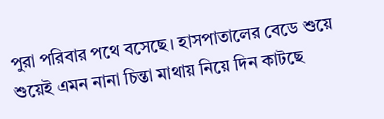পুরা পরিবার পথে বসেছে। হাসপাতালের বেডে শুয়ে শুয়েই এমন নানা চিন্তা মাথায় নিয়ে দিন কাটছে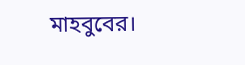মাহবুবের।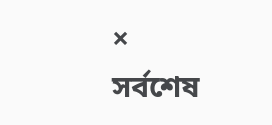×
সর্বশেষ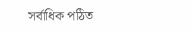সর্বাধিক পঠিত